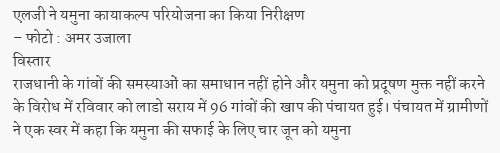एलजी ने यमुना कायाकल्प परियोजना का किया निरीक्षण
– फोटो : अमर उजाला
विस्तार
राजधानी के गांवों की समस्याओं का समाधान नहीं होने और यमुना को प्रदूषण मुक्त नहीं करने के विरोध में रविवार को लाडो सराय में 96 गांवों की खाप की पंचायत हुई। पंचायत में ग्रामीणों ने एक स्वर में कहा कि यमुना की सफाई के लिए चार जून को यमुना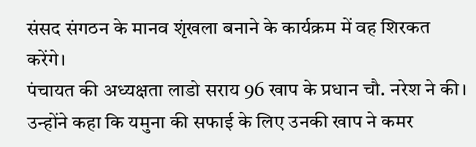संसद संगठन के मानव शृंखला बनाने के कार्यक्रम में वह शिरकत करेंगे।
पंचायत की अध्यक्षता लाडो सराय 96 खाप के प्रधान चौ. नरेश ने की। उन्होंने कहा कि यमुना की सफाई के लिए उनकी खाप ने कमर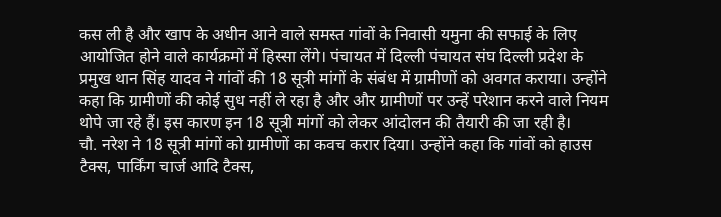कस ली है और खाप के अधीन आने वाले समस्त गांवों के निवासी यमुना की सफाई के लिए आयोजित होने वाले कार्यक्रमों में हिस्सा लेंगे। पंचायत में दिल्ली पंचायत संघ दिल्ली प्रदेश के प्रमुख थान सिंह यादव ने गांवों की 18 सूत्री मांगों के संबंध में ग्रामीणों को अवगत कराया। उन्होंने कहा कि ग्रामीणों की कोई सुध नहीं ले रहा है और और ग्रामीणों पर उन्हें परेशान करने वाले नियम थोपे जा रहे हैं। इस कारण इन 18 सूत्री मांगों को लेकर आंदोलन की तैयारी की जा रही है।
चौ. नरेश ने 18 सूत्री मांगों को ग्रामीणों का कवच करार दिया। उन्होंने कहा कि गांवों को हाउस टैक्स, पार्किंग चार्ज आदि टैक्स,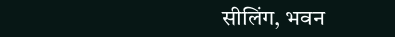सीलिंग, भवन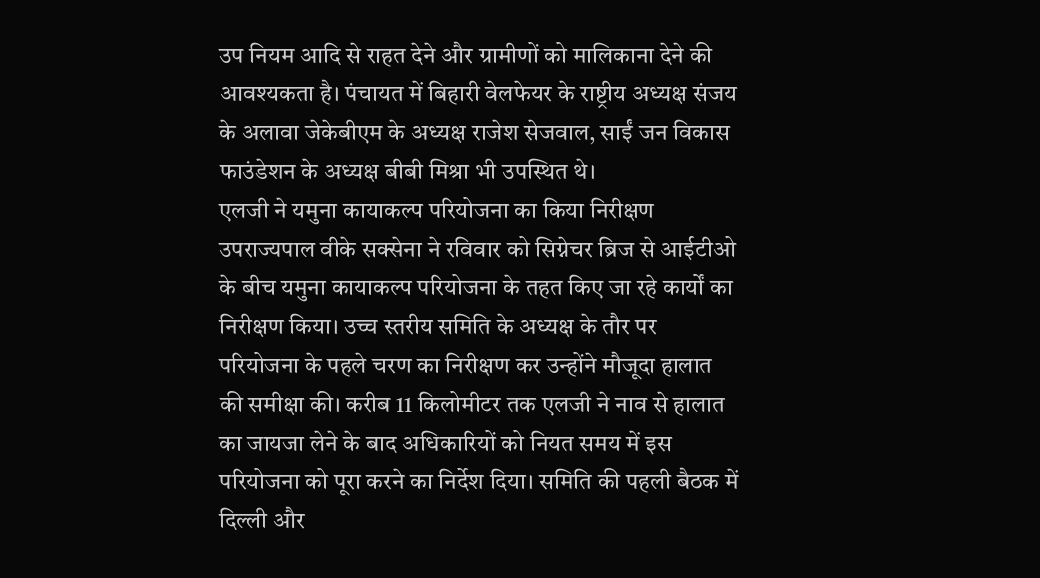उप नियम आदि से राहत देने और ग्रामीणों को मालिकाना देने की आवश्यकता है। पंचायत में बिहारी वेलफेयर के राष्ट्रीय अध्यक्ष संजय के अलावा जेकेबीएम के अध्यक्ष राजेश सेजवाल, साईं जन विकास फाउंडेशन के अध्यक्ष बीबी मिश्रा भी उपस्थित थे।
एलजी ने यमुना कायाकल्प परियोजना का किया निरीक्षण
उपराज्यपाल वीके सक्सेना ने रविवार को सिग्नेचर ब्रिज से आईटीओ के बीच यमुना कायाकल्प परियोजना के तहत किए जा रहे कार्यों का निरीक्षण किया। उच्च स्तरीय समिति के अध्यक्ष के तौर पर परियोजना के पहले चरण का निरीक्षण कर उन्होंने मौजूदा हालात की समीक्षा की। करीब 11 किलोमीटर तक एलजी ने नाव से हालात का जायजा लेने के बाद अधिकारियों को नियत समय में इस परियोजना को पूरा करने का निर्देश दिया। समिति की पहली बैठक में दिल्ली और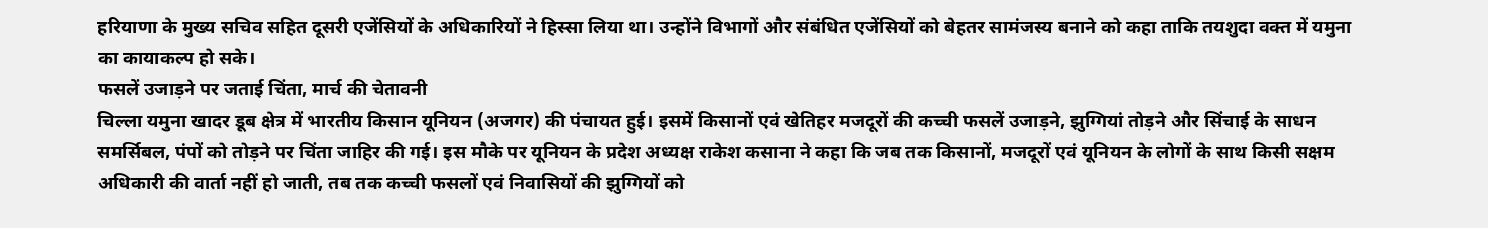हरियाणा के मुख्य सचिव सहित दूसरी एजेंसियों के अधिकारियों ने हिस्सा लिया था। उन्होंने विभागों और संबंधित एजेंसियों को बेहतर सामंजस्य बनाने को कहा ताकि तयशुदा वक्त में यमुना का कायाकल्प हो सके।
फसलें उजाड़ने पर जताई चिंता, मार्च की चेतावनी
चिल्ला यमुना खादर डूब क्षेत्र में भारतीय किसान यूनियन (अजगर) की पंचायत हुई। इसमें किसानों एवं खेतिहर मजदूरों की कच्ची फसलें उजाड़ने, झुग्गियां तोड़ने और सिंचाई के साधन समर्सिबल, पंपों को तोड़ने पर चिंता जाहिर की गई। इस मौके पर यूनियन के प्रदेश अध्यक्ष राकेश कसाना ने कहा कि जब तक किसानों, मजदूरों एवं यूनियन के लोगों के साथ किसी सक्षम अधिकारी की वार्ता नहीं हो जाती, तब तक कच्ची फसलों एवं निवासियों की झुग्गियों को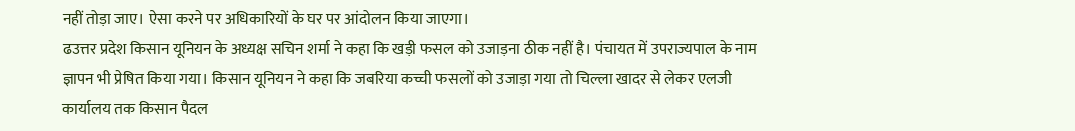नहीं तोड़ा जाए। ऐसा करने पर अधिकारियों के घर पर आंदोलन किया जाएगा।
ढउत्तर प्रदेश किसान यूनियन के अध्यक्ष सचिन शर्मा ने कहा कि खड़ी फसल को उजाड़ना ठीक नहीं है। पंचायत में उपराज्यपाल के नाम ज्ञापन भी प्रेषित किया गया। किसान यूनियन ने कहा कि जबरिया कच्ची फसलों को उजाड़ा गया तो चिल्ला खादर से लेकर एलजी कार्यालय तक किसान पैदल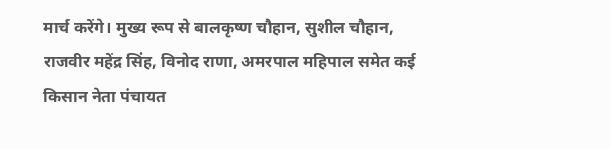मार्च करेंगे। मुख्य रूप से बालकृष्ण चौहान, सुशील चौहान, राजवीर महेंद्र सिंह, विनोद राणा, अमरपाल महिपाल समेत कई किसान नेता पंचायत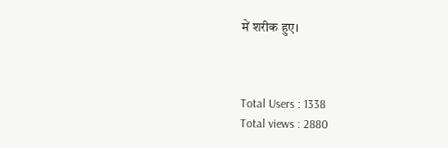में शरीक हुए।



Total Users : 1338
Total views : 2880